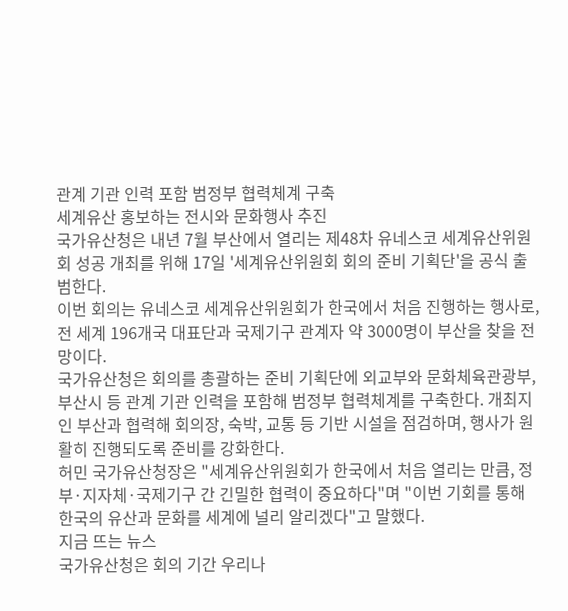관계 기관 인력 포함 범정부 협력체계 구축
세계유산 홍보하는 전시와 문화행사 추진
국가유산청은 내년 7월 부산에서 열리는 제48차 유네스코 세계유산위원회 성공 개최를 위해 17일 '세계유산위원회 회의 준비 기획단'을 공식 출범한다.
이번 회의는 유네스코 세계유산위원회가 한국에서 처음 진행하는 행사로, 전 세계 196개국 대표단과 국제기구 관계자 약 3000명이 부산을 찾을 전망이다.
국가유산청은 회의를 총괄하는 준비 기획단에 외교부와 문화체육관광부, 부산시 등 관계 기관 인력을 포함해 범정부 협력체계를 구축한다. 개최지인 부산과 협력해 회의장, 숙박, 교통 등 기반 시설을 점검하며, 행사가 원활히 진행되도록 준비를 강화한다.
허민 국가유산청장은 "세계유산위원회가 한국에서 처음 열리는 만큼, 정부·지자체·국제기구 간 긴밀한 협력이 중요하다"며 "이번 기회를 통해 한국의 유산과 문화를 세계에 널리 알리겠다"고 말했다.
지금 뜨는 뉴스
국가유산청은 회의 기간 우리나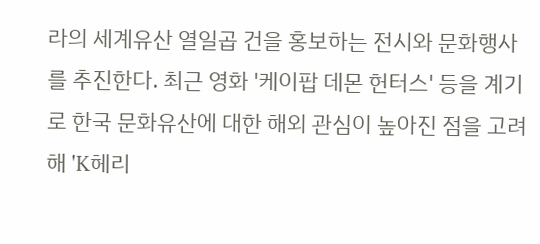라의 세계유산 열일곱 건을 홍보하는 전시와 문화행사를 추진한다. 최근 영화 '케이팝 데몬 헌터스' 등을 계기로 한국 문화유산에 대한 해외 관심이 높아진 점을 고려해 'K헤리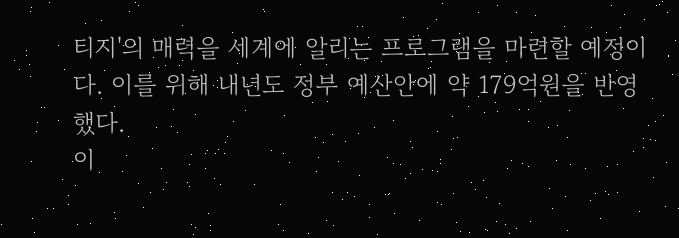티지'의 매력을 세계에 알리는 프로그램을 마련할 예정이다. 이를 위해 내년도 정부 예산안에 약 179억원을 반영했다.
이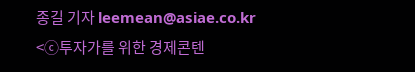종길 기자 leemean@asiae.co.kr
<ⓒ투자가를 위한 경제콘텐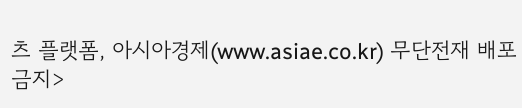츠 플랫폼, 아시아경제(www.asiae.co.kr) 무단전재 배포금지>